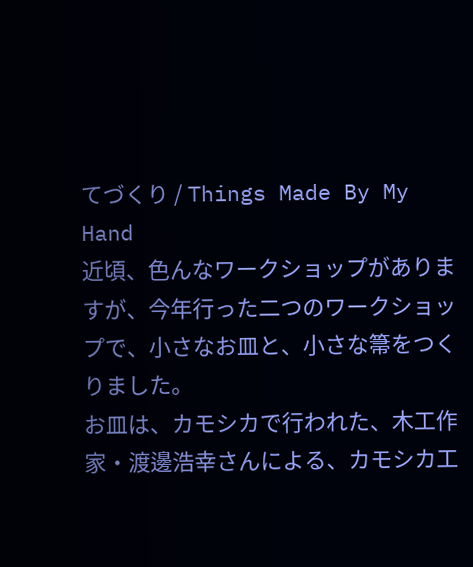てづくり / Things Made By My Hand
近頃、色んなワークショップがありますが、今年行った二つのワークショップで、小さなお皿と、小さな箒をつくりました。
お皿は、カモシカで行われた、木工作家・渡邊浩幸さんによる、カモシカ工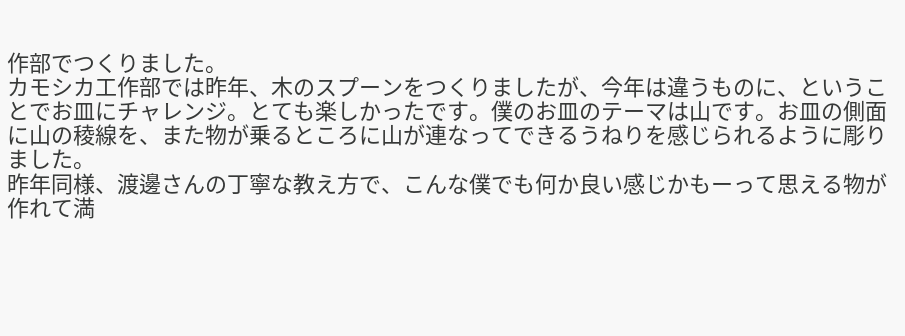作部でつくりました。
カモシカ工作部では昨年、木のスプーンをつくりましたが、今年は違うものに、ということでお皿にチャレンジ。とても楽しかったです。僕のお皿のテーマは山です。お皿の側面に山の稜線を、また物が乗るところに山が連なってできるうねりを感じられるように彫りました。
昨年同様、渡邊さんの丁寧な教え方で、こんな僕でも何か良い感じかもーって思える物が作れて満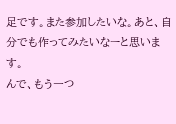足です。また参加したいな。あと、自分でも作ってみたいなーと思います。
んで、もう一つ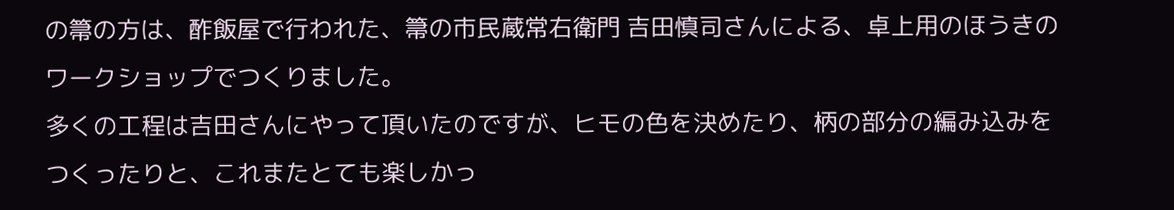の箒の方は、酢飯屋で行われた、箒の市民蔵常右衛門 吉田慎司さんによる、卓上用のほうきのワークショップでつくりました。
多くの工程は吉田さんにやって頂いたのですが、ヒモの色を決めたり、柄の部分の編み込みをつくったりと、これまたとても楽しかっ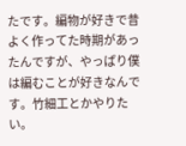たです。編物が好きで昔よく作ってた時期があったんですが、やっぱり僕は編むことが好きなんです。竹細工とかやりたい。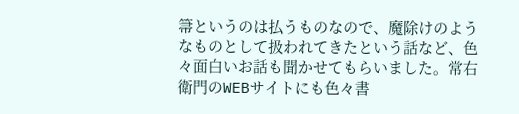箒というのは払うものなので、魔除けのようなものとして扱われてきたという話など、色々面白いお話も聞かせてもらいました。常右衛門のWEBサイトにも色々書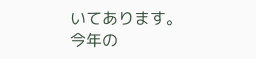いてあります。
今年の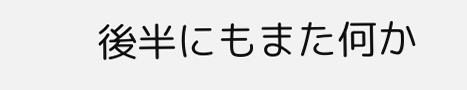後半にもまた何か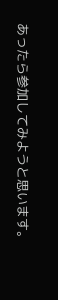あったら参加してみようと思います。